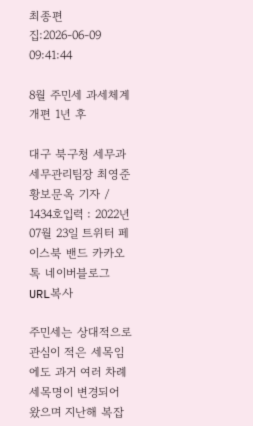최종편집:2026-06-09 09:41:44

8월 주민세 과세체계 개편 1년 후

대구 북구청 세무과 세무관리팀장 최영준
황보문옥 기자 / 1434호입력 : 2022년 07월 23일 트위터 페이스북 밴드 카카오톡 네이버블로그 URL복사

주민세는 상대적으로 관심이 적은 세목임에도 과거 여러 차례 세목명이 변경되어 왔으며 지난해 복잡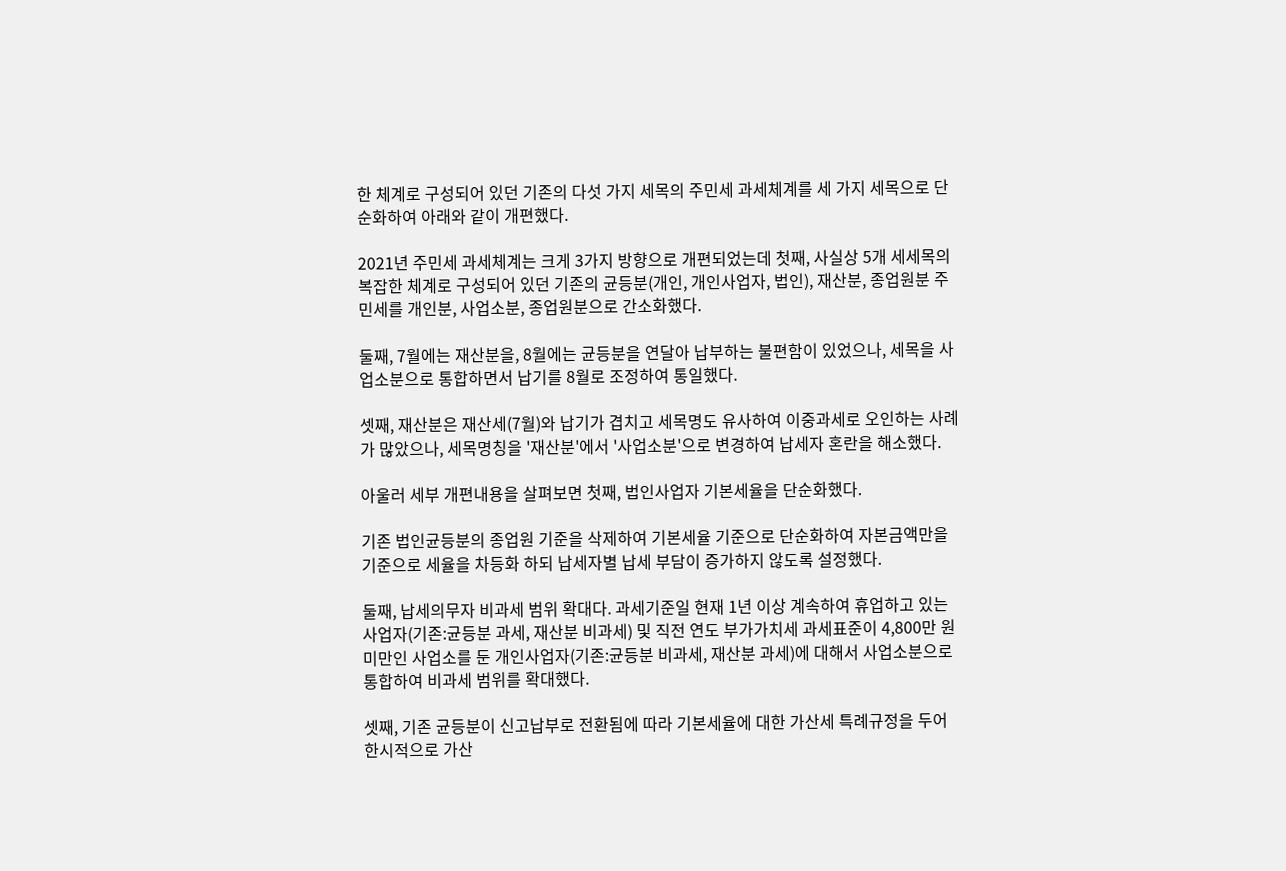한 체계로 구성되어 있던 기존의 다섯 가지 세목의 주민세 과세체계를 세 가지 세목으로 단순화하여 아래와 같이 개편했다.

2021년 주민세 과세체계는 크게 3가지 방향으로 개편되었는데 첫째, 사실상 5개 세세목의 복잡한 체계로 구성되어 있던 기존의 균등분(개인, 개인사업자, 법인), 재산분, 종업원분 주민세를 개인분, 사업소분, 종업원분으로 간소화했다.

둘째, 7월에는 재산분을, 8월에는 균등분을 연달아 납부하는 불편함이 있었으나, 세목을 사업소분으로 통합하면서 납기를 8월로 조정하여 통일했다.

셋째, 재산분은 재산세(7월)와 납기가 겹치고 세목명도 유사하여 이중과세로 오인하는 사례가 많았으나, 세목명칭을 '재산분'에서 '사업소분'으로 변경하여 납세자 혼란을 해소했다.

아울러 세부 개편내용을 살펴보면 첫째, 법인사업자 기본세율을 단순화했다.

기존 법인균등분의 종업원 기준을 삭제하여 기본세율 기준으로 단순화하여 자본금액만을 기준으로 세율을 차등화 하되 납세자별 납세 부담이 증가하지 않도록 설정했다.

둘째, 납세의무자 비과세 범위 확대다. 과세기준일 현재 1년 이상 계속하여 휴업하고 있는 사업자(기존:균등분 과세, 재산분 비과세) 및 직전 연도 부가가치세 과세표준이 4,800만 원 미만인 사업소를 둔 개인사업자(기존:균등분 비과세, 재산분 과세)에 대해서 사업소분으로 통합하여 비과세 범위를 확대했다.

셋째, 기존 균등분이 신고납부로 전환됨에 따라 기본세율에 대한 가산세 특례규정을 두어 한시적으로 가산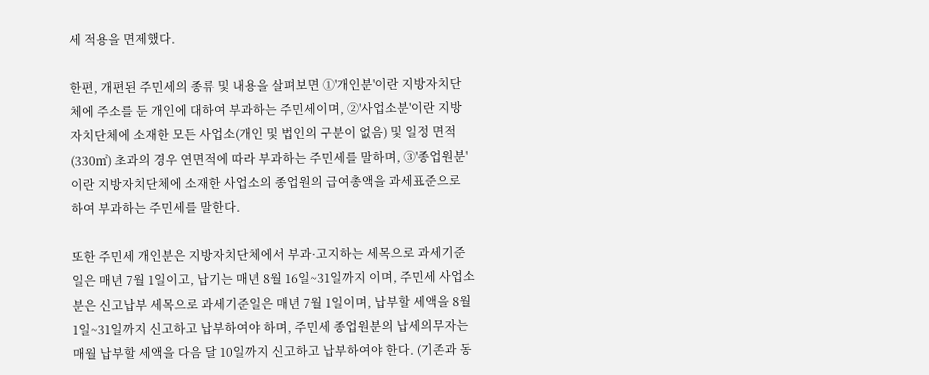세 적용을 면제했다.

한편, 개편된 주민세의 종류 및 내용을 살펴보면 ①'개인분'이란 지방자치단체에 주소를 둔 개인에 대하여 부과하는 주민세이며, ②'사업소분'이란 지방자치단체에 소재한 모든 사업소(개인 및 법인의 구분이 없음) 및 일정 면적(330㎡) 초과의 경우 연면적에 따라 부과하는 주민세를 말하며, ③'종업원분'이란 지방자치단체에 소재한 사업소의 종업원의 급여총액을 과세표준으로 하여 부과하는 주민세를 말한다.

또한 주민세 개인분은 지방자치단체에서 부과·고지하는 세목으로 과세기준일은 매년 7월 1일이고, 납기는 매년 8월 16일~31일까지 이며, 주민세 사업소분은 신고납부 세목으로 과세기준일은 매년 7월 1일이며, 납부할 세액을 8월 1일~31일까지 신고하고 납부하여야 하며, 주민세 종업원분의 납세의무자는 매월 납부할 세액을 다음 달 10일까지 신고하고 납부하여야 한다. (기존과 동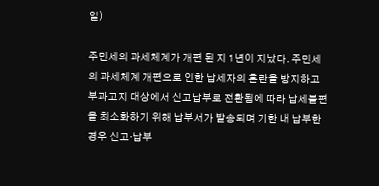일)

주민세의 과세체계가 개편 된 지 1년이 지났다. 주민세의 과세체계 개편으로 인한 납세자의 혼란을 방지하고 부과고지 대상에서 신고납부로 전환됨에 따라 납세불편을 최소화하기 위해 납부서가 발송되며 기한 내 납부한 경우 신고·납부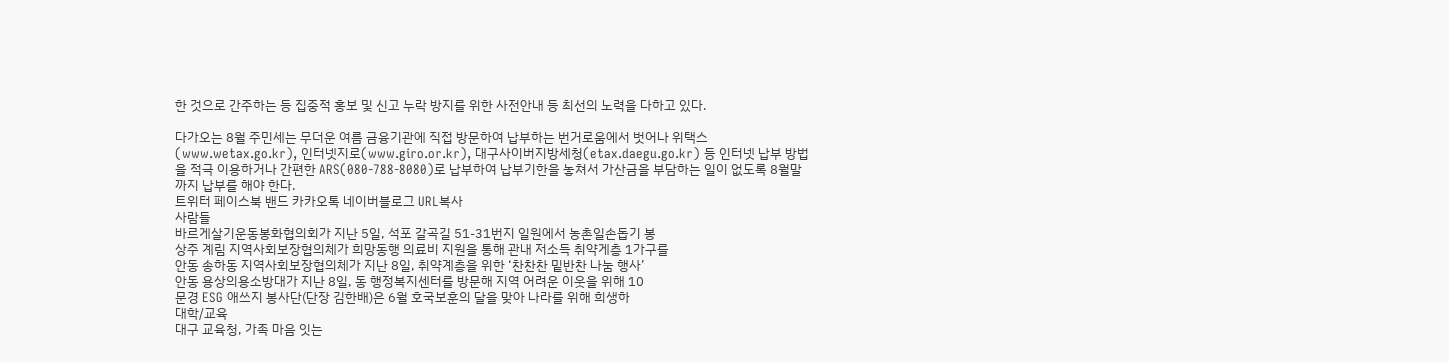한 것으로 간주하는 등 집중적 홍보 및 신고 누락 방지를 위한 사전안내 등 최선의 노력을 다하고 있다.

다가오는 8월 주민세는 무더운 여름 금융기관에 직접 방문하여 납부하는 번거로움에서 벗어나 위택스(www.wetax.go.kr), 인터넷지로(www.giro.or.kr), 대구사이버지방세청(etax.daegu.go.kr) 등 인터넷 납부 방법을 적극 이용하거나 간편한 ARS(080-788-8080)로 납부하여 납부기한을 놓쳐서 가산금을 부담하는 일이 없도록 8월말까지 납부를 해야 한다.
트위터 페이스북 밴드 카카오톡 네이버블로그 URL복사
사람들
바르게살기운동봉화협의회가 지난 5일, 석포 갈곡길 51-31번지 일원에서 농촌일손돕기 봉
상주 계림 지역사회보장협의체가 희망동행 의료비 지원을 통해 관내 저소득 취약게층 1가구를
안동 송하동 지역사회보장협의체가 지난 8일, 취약계층을 위한 ‘찬찬찬 밑반찬 나눔 행사’
안동 용상의용소방대가 지난 8일, 동 행정복지센터를 방문해 지역 어려운 이웃을 위해 10
문경 ESG 애쓰지 봉사단(단장 김한배)은 6월 호국보훈의 달을 맞아 나라를 위해 희생하
대학/교육
대구 교육청, 가족 마음 잇는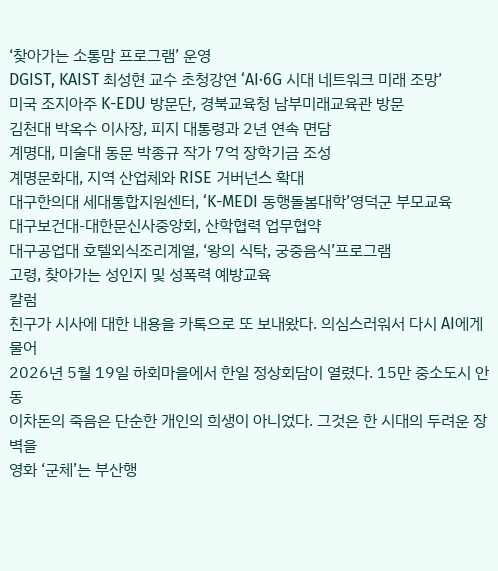‘찾아가는 소통맘 프로그램’ 운영
DGIST, KAIST 최성현 교수 초청강연 ‘AI·6G 시대 네트워크 미래 조망’
미국 조지아주 K-EDU 방문단, 경북교육청 남부미래교육관 방문
김천대 박옥수 이사장, 피지 대통령과 2년 연속 면담
계명대, 미술대 동문 박종규 작가 7억 장학기금 조성
계명문화대, 지역 산업체와 RISE 거버넌스 확대
대구한의대 세대통합지원센터, ‘K-MEDI 동행돌봄대학’영덕군 부모교육
대구보건대-대한문신사중앙회, 산학협력 업무협약
대구공업대 호텔외식조리계열, ‘왕의 식탁, 궁중음식’프로그램
고령, 찾아가는 성인지 및 성폭력 예방교육
칼럼
친구가 시사에 대한 내용을 카톡으로 또 보내왔다. 의심스러워서 다시 AI에게 물어
2026년 5월 19일 하회마을에서 한일 정상회담이 열렸다. 15만 중소도시 안동
이차돈의 죽음은 단순한 개인의 희생이 아니었다. 그것은 한 시대의 두려운 장벽을
영화 ‘군체’는 부산행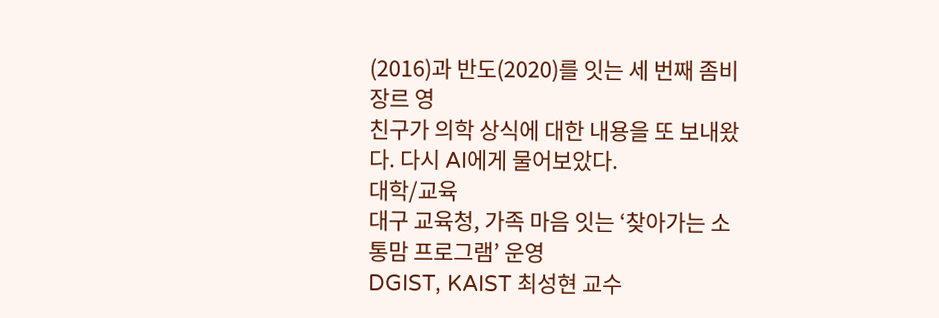(2016)과 반도(2020)를 잇는 세 번째 좀비 장르 영
친구가 의학 상식에 대한 내용을 또 보내왔다. 다시 AI에게 물어보았다.
대학/교육
대구 교육청, 가족 마음 잇는 ‘찾아가는 소통맘 프로그램’ 운영
DGIST, KAIST 최성현 교수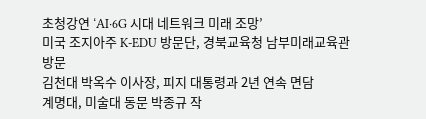초청강연 ‘AI·6G 시대 네트워크 미래 조망’
미국 조지아주 K-EDU 방문단, 경북교육청 남부미래교육관 방문
김천대 박옥수 이사장, 피지 대통령과 2년 연속 면담
계명대, 미술대 동문 박종규 작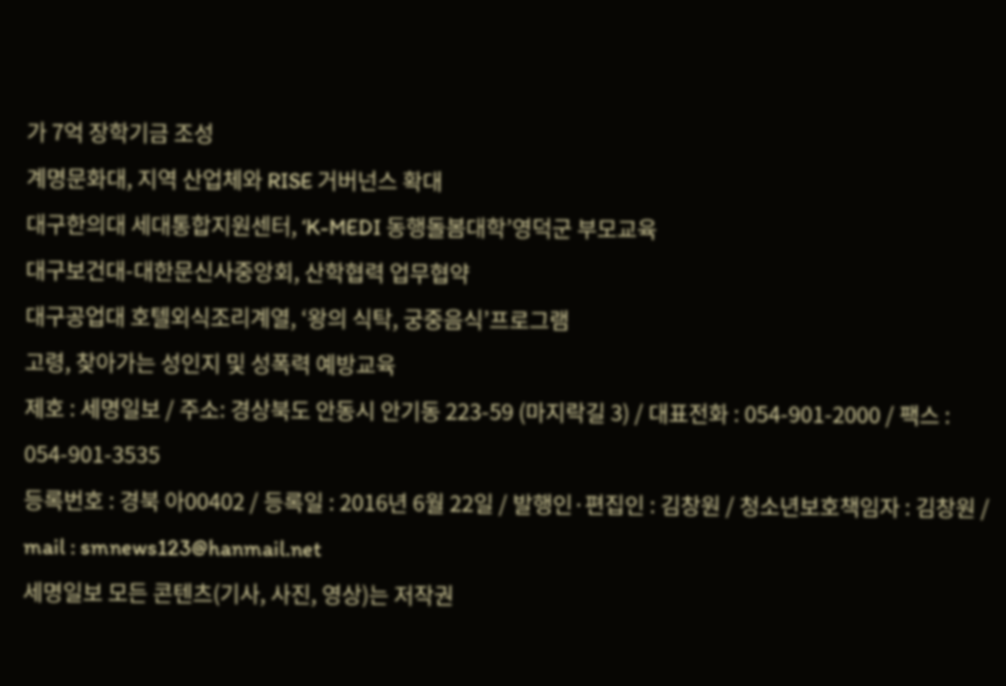가 7억 장학기금 조성
계명문화대, 지역 산업체와 RISE 거버넌스 확대
대구한의대 세대통합지원센터, ‘K-MEDI 동행돌봄대학’영덕군 부모교육
대구보건대-대한문신사중앙회, 산학협력 업무협약
대구공업대 호텔외식조리계열, ‘왕의 식탁, 궁중음식’프로그램
고령, 찾아가는 성인지 및 성폭력 예방교육
제호 : 세명일보 / 주소: 경상북도 안동시 안기동 223-59 (마지락길 3) / 대표전화 : 054-901-2000 / 팩스 : 054-901-3535
등록번호 : 경북 아00402 / 등록일 : 2016년 6월 22일 / 발행인·편집인 : 김창원 / 청소년보호책임자 : 김창원 / mail : smnews123@hanmail.net
세명일보 모든 콘텐츠(기사, 사진, 영상)는 저작권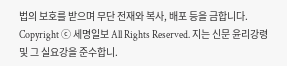법의 보호를 받으며 무단 전재와 복사, 배포 등을 금합니다.
Copyright ⓒ 세명일보 All Rights Reserved. 지는 신문 윤리강령 및 그 실요강을 준수합니.